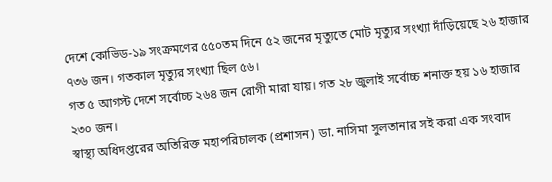দেশে কোভিড-১৯ সংক্রমণের ৫৫০তম দিনে ৫২ জনের মৃত্যুতে মোট মৃত্যুর সংখ্যা দাঁড়িয়েছে ২৬ হাজার ৭৩৬ জন। গতকাল মৃত্যুর সংখ্যা ছিল ৫৬।
গত ৫ আগস্ট দেশে সর্বোচ্চ ২৬৪ জন রোগী মারা যায়। গত ২৮ জুলাই সর্বোচ্চ শনাক্ত হয় ১৬ হাজার ২৩০ জন।
স্বাস্থ্য অধিদপ্তরের অতিরিক্ত মহাপরিচালক (প্রশাসন) ডা. নাসিমা সুলতানার সই করা এক সংবাদ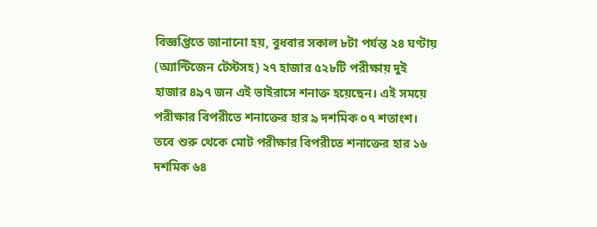বিজ্ঞপ্তিতে জানানো হয়, বুধবার সকাল ৮টা পর্যন্ত ২৪ ঘণ্টায় (অ্যান্টিজেন টেস্টসহ) ২৭ হাজার ৫২৮টি পরীক্ষায় দুই হাজার ৪৯৭ জন এই ভাইরাসে শনাক্ত হয়েছেন। এই সময়ে পরীক্ষার বিপরীতে শনাক্তের হার ৯ দশমিক ০৭ শতাংশ।
তবে শুরু থেকে মোট পরীক্ষার বিপরীতে শনাক্তের হার ১৬ দশমিক ৬৪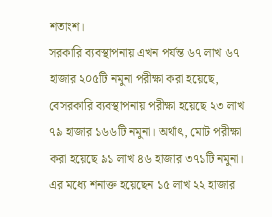শতাংশ।
সরকারি ব্যবস্থাপনায় এখন পর্যন্ত ৬৭ লাখ ৬৭ হাজার ২০৫টি নমুনা পরীক্ষা করা হয়েছে, বেসরকারি ব্যবস্থাপনায় পরীক্ষা হয়েছে ২৩ লাখ ৭৯ হাজার ১৬৬টি নমুনা। অর্থাৎ, মোট পরীক্ষা করা হয়েছে ৯১ লাখ ৪৬ হাজার ৩৭১টি নমুনা। এর মধ্যে শনাক্ত হয়েছেন ১৫ লাখ ২২ হাজার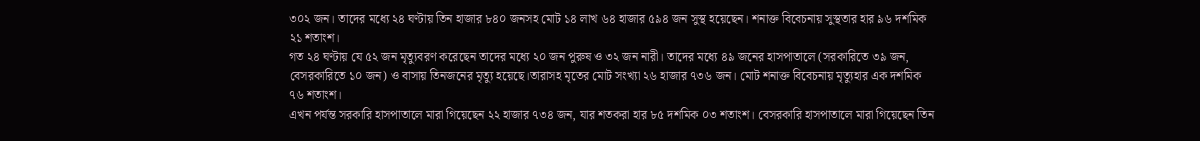৩০২ জন। তাদের মধ্যে ২৪ ঘণ্টায় তিন হাজার ৮৪০ জনসহ মোট ১৪ লাখ ৬৪ হাজার ৫৯৪ জন সুস্থ হয়েছেন। শনাক্ত বিবেচনায় সুস্থতার হার ৯৬ দশমিক ২১ শতাংশ।
গত ২৪ ঘণ্টায় যে ৫২ জন মৃত্যুবরণ করেছেন তাদের মধ্যে ২০ জন পুরুষ ও ৩২ জন নারী। তাদের মধ্যে ৪৯ জনের হাসপাতালে (সরকারিতে ৩৯ জন, বেসরকারিতে ১০ জন) ও বাসায় তিনজনের মৃত্যু হয়েছে।তারাসহ মৃতের মোট সংখ্যা ২৬ হাজার ৭৩৬ জন। মোট শনাক্ত বিবেচনায় মৃত্যুহার এক দশমিক ৭৬ শতাংশ।
এখন পর্যন্ত সরকারি হাসপাতালে মারা গিয়েছেন ২২ হাজার ৭৩৪ জন, যার শতকরা হার ৮৫ দশমিক ০৩ শতাংশ। বেসরকারি হাসপাতালে মারা গিয়েছেন তিন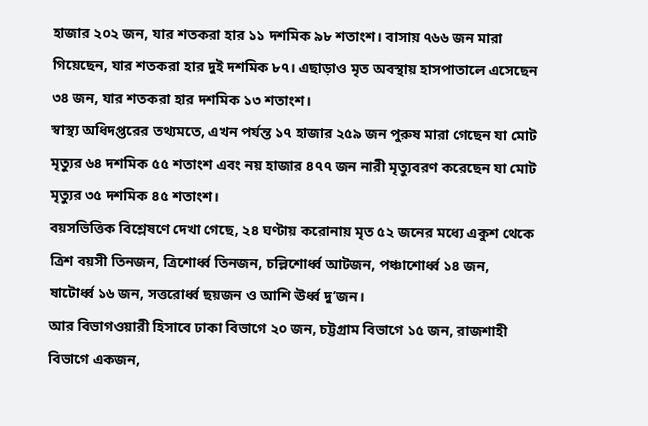হাজার ২০২ জন, যার শতকরা হার ১১ দশমিক ৯৮ শতাংশ। বাসায় ৭৬৬ জন মারা গিয়েছেন, যার শতকরা হার দুই দশমিক ৮৭। এছাড়াও মৃত অবস্থায় হাসপাতালে এসেছেন ৩৪ জন, যার শতকরা হার দশমিক ১৩ শতাংশ।
স্বাস্থ্য অধিদপ্তরের তথ্যমতে, এখন পর্যন্ত ১৭ হাজার ২৫৯ জন পুরুষ মারা গেছেন যা মোট মৃত্যুর ৬৪ দশমিক ৫৫ শতাংশ এবং নয় হাজার ৪৭৭ জন নারী মৃত্যুবরণ করেছেন যা মোট মৃত্যুর ৩৫ দশমিক ৪৫ শতাংশ।
বয়সভিত্তিক বিশ্লেষণে দেখা গেছে, ২৪ ঘণ্টায় করোনায় মৃত ৫২ জনের মধ্যে একুশ থেকে ত্রিশ বয়সী তিনজন, ত্রিশোর্ধ্ব তিনজন, চল্লিশোর্ধ্ব আটজন, পঞ্চাশোর্ধ্ব ১৪ জন, ষাটোর্ধ্ব ১৬ জন, সত্তরোর্ধ্ব ছয়জন ও আশি ঊর্ধ্ব দু’জন।
আর বিভাগওয়ারী হিসাবে ঢাকা বিভাগে ২০ জন, চট্টগ্রাম বিভাগে ১৫ জন, রাজশাহী বিভাগে একজন,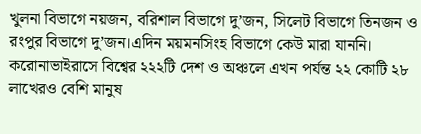খুলনা বিভাগে নয়জন, বরিশাল বিভাগে দু’জন, সিলেট বিভাগে তিনজন ও রংপুর বিভাগে দু’জন।এদিন ময়মনসিংহ বিভাগে কেউ মারা যাননি।
করোনাভাইরাসে বিশ্বের ২২২টি দেশ ও অঞ্চলে এখন পর্যন্ত ২২ কোটি ২৮ লাখেরও বেশি মানুষ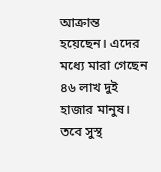আক্রান্ত হয়েছেন। এদের মধ্যে মারা গেছেন ৪৬ লাখ দুই হাজার মানুষ। তবে সুস্থ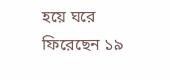হয়ে ঘরে ফিরেছেন ১৯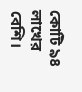কোটি ৯৪ লাখের বেশি।